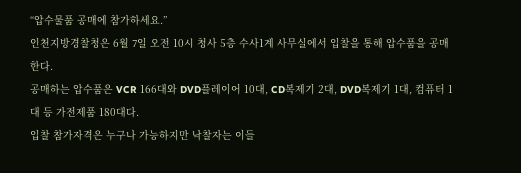“압수물품 공매에 참가하세요.”
인천지방경찰청은 6월 7일 오전 10시 청사 5층 수사1계 사무실에서 입찰을 통해 압수품을 공매한다.
공매하는 압수품은 VCR 166대와 DVD플레이어 10대, CD복제기 2대, DVD복제기 1대, 컴퓨터 1대 등 가전제품 180대다.
입찰 참가자격은 누구나 가능하지만 낙찰자는 이들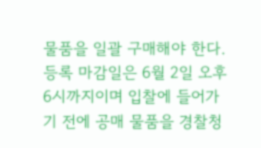물품을 일괄 구매해야 한다.
등록 마감일은 6월 2일 오후 6시까지이며 입찰에 들어가기 전에 공매 물품을 경찰청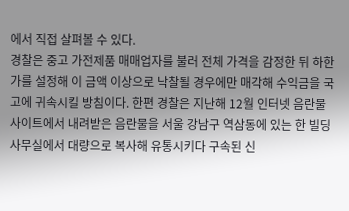에서 직접 살펴볼 수 있다.
경찰은 중고 가전제품 매매업자를 불러 전체 가격을 감정한 뒤 하한가를 설정해 이 금액 이상으로 낙찰될 경우에만 매각해 수익금을 국고에 귀속시킬 방침이다. 한편 경찰은 지난해 12월 인터넷 음란물 사이트에서 내려받은 음란물을 서울 강남구 역삼동에 있는 한 빌딩 사무실에서 대량으로 복사해 유통시키다 구속된 신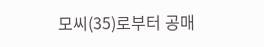모씨(35)로부터 공매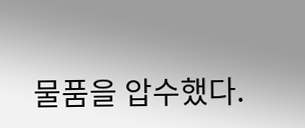물품을 압수했다.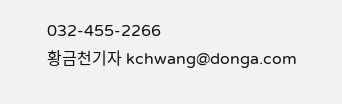032-455-2266
황금천기자 kchwang@donga.com